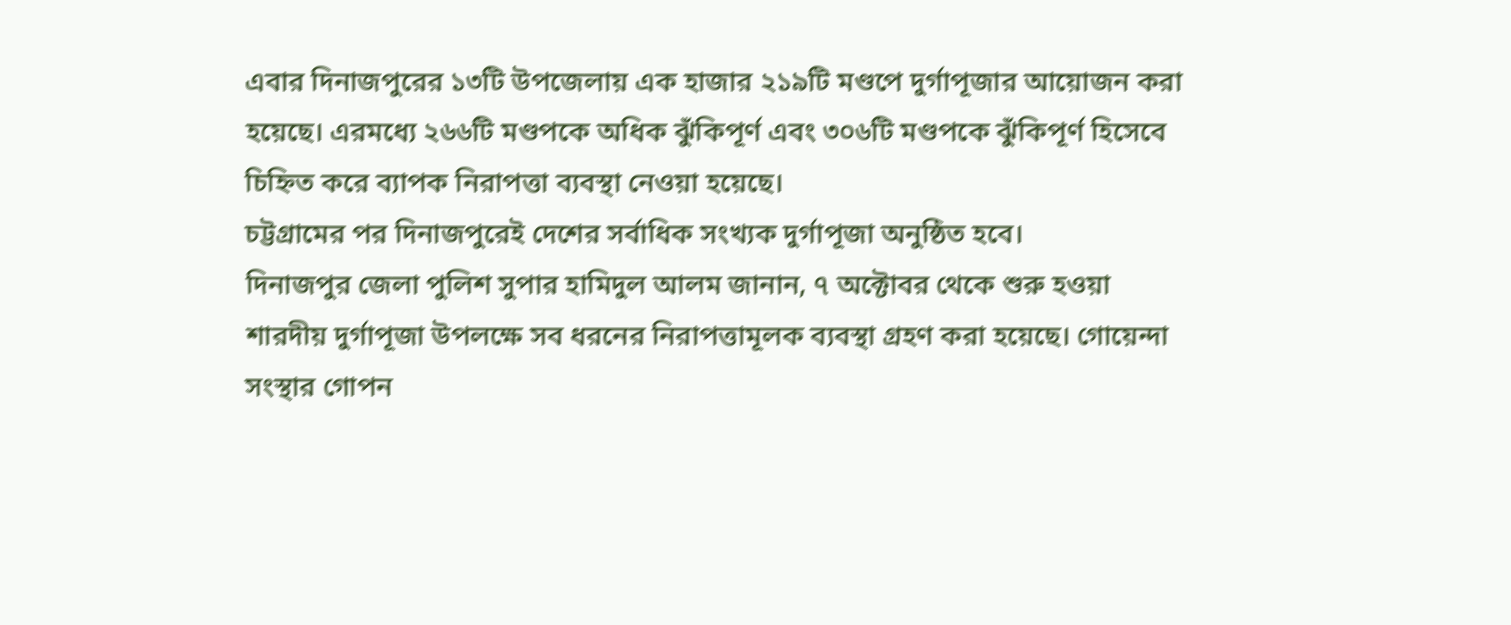এবার দিনাজপুরের ১৩টি উপজেলায় এক হাজার ২১৯টি মণ্ডপে দুর্গাপূজার আয়োজন করা হয়েছে। এরমধ্যে ২৬৬টি মণ্ডপকে অধিক ঝুঁকিপূর্ণ এবং ৩০৬টি মণ্ডপকে ঝুঁকিপূর্ণ হিসেবে চিহ্নিত করে ব্যাপক নিরাপত্তা ব্যবস্থা নেওয়া হয়েছে।
চট্টগ্রামের পর দিনাজপুরেই দেশের সর্বাধিক সংখ্যক দুর্গাপূজা অনুষ্ঠিত হবে।
দিনাজপুর জেলা পুলিশ সুপার হামিদুল আলম জানান, ৭ অক্টোবর থেকে শুরু হওয়া শারদীয় দুর্গাপূজা উপলক্ষে সব ধরনের নিরাপত্তামূলক ব্যবস্থা গ্রহণ করা হয়েছে। গোয়েন্দা সংস্থার গোপন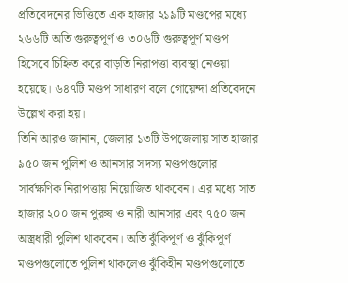প্রতিবেদনের ভিত্তিতে এক হাজার ২১৯টি মণ্ডপের মধ্যে ২৬৬টি অতি গুরুত্বপূর্ণ ও ৩০৬টি গুরুত্বপূর্ণ মণ্ডপ হিসেবে চিহ্নিত করে বাড়তি নিরাপত্তা ব্যবস্থা নেওয়া হয়েছে। ৬৪৭টি মণ্ডপ সাধারণ বলে গোয়েন্দা প্রতিবেদনে উল্লেখ করা হয়।
তিনি আরও জানান, জেলার ১৩টি উপজেলায় সাত হাজার ৯৫০ জন পুলিশ ও আনসার সদস্য মণ্ডপগুলোর সার্বক্ষণিক নিরাপত্তায় নিয়োজিত থাকবেন। এর মধ্যে সাত হাজার ২০০ জন পুরুষ ও নারী আনসার এবং ৭৫০ জন অস্ত্রধারী পুলিশ থাকবেন। অতি ঝুঁকিপূর্ণ ও ঝুঁকিপূর্ণ মণ্ডপগুলোতে পুলিশ থাকলেও ঝুঁকিহীন মণ্ডপগুলোতে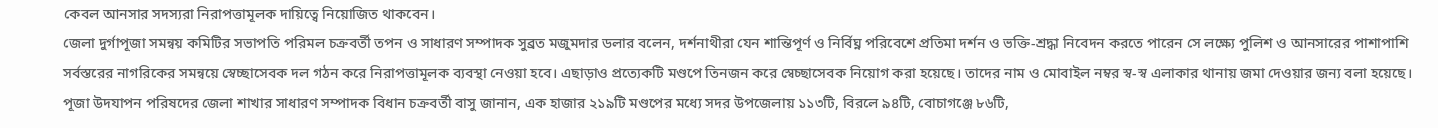কেবল আনসার সদস্যরা নিরাপত্তামূলক দায়িত্বে নিয়োজিত থাকবেন।
জেলা দুর্গাপূজা সমন্বয় কমিটির সভাপতি পরিমল চক্রবর্তী তপন ও সাধারণ সম্পাদক সুব্রত মজুমদার ডলার বলেন, দর্শনাথীরা যেন শান্তিপূর্ণ ও নির্বিঘ্ন পরিবেশে প্রতিমা দর্শন ও ভক্তি-শ্রদ্ধা নিবেদন করতে পারেন সে লক্ষ্যে পুলিশ ও আনসারের পাশাপাশি সর্বস্তরের নাগরিকের সমন্বয়ে স্বেচ্ছাসেবক দল গঠন করে নিরাপত্তামূলক ব্যবস্থা নেওয়া হবে। এছাড়াও প্রত্যেকটি মণ্ডপে তিনজন করে স্বেচ্ছাসেবক নিয়োগ করা হয়েছে। তাদের নাম ও মোবাইল নম্বর স্ব-স্ব এলাকার থানায় জমা দেওয়ার জন্য বলা হয়েছে।
পূজা উদযাপন পরিষদের জেলা শাখার সাধারণ সম্পাদক বিধান চক্রবর্তী বাসু জানান, এক হাজার ২১৯টি মণ্ডপের মধ্যে সদর উপজেলায় ১১৩টি, বিরলে ৯৪টি, বোচাগঞ্জে ৮৬টি,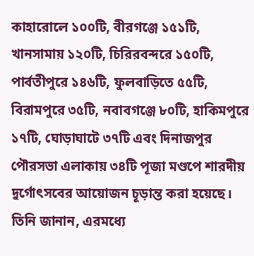কাহারোলে ১০০টি, বীরগঞ্জে ১৫১টি, খানসামায় ১২০টি, চিরিরবন্দরে ১৫০টি, পার্বতীপুরে ১৪৬টি, ফুলবাড়িতে ৫৫টি, বিরামপুরে ৩৫টি, নবাবগঞ্জে ৮০টি, হাকিমপুরে ১৭টি, ঘোড়াঘাটে ৩৭টি এবং দিনাজপুর পৌরসভা এলাকায় ৩৪টি পূজা মণ্ডপে শারদীয় দুর্গোৎসবের আয়োজন চূড়ান্ত করা হয়েছে।
তিনি জানান, এরমধ্যে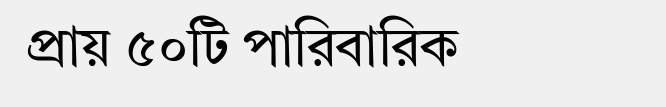প্রায় ৫০টি পারিবারিক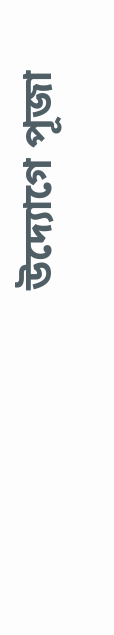উদ্যোগে পূজা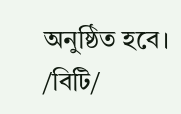অনুষ্ঠিত হবে।
/বিটি/